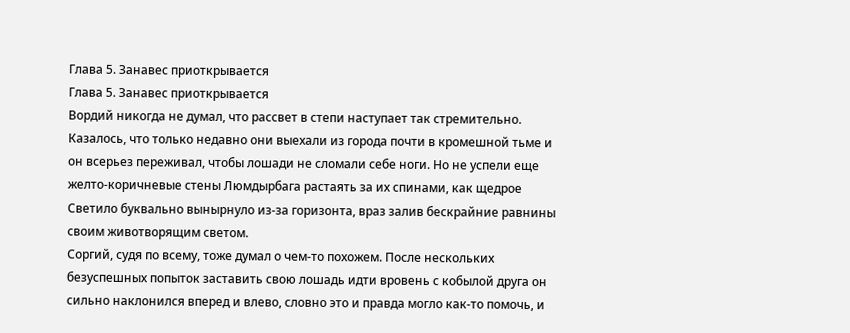Глава 5. Занавес приоткрывается
Глава 5. Занавес приоткрывается
Вордий никогда не думал, что рассвет в степи наступает так стремительно. Казалось, что только недавно они выехали из города почти в кромешной тьме и он всерьез переживал, чтобы лошади не сломали себе ноги. Но не успели еще желто-коричневые стены Люмдырбага растаять за их спинами, как щедрое Светило буквально вынырнуло из-за горизонта, враз залив бескрайние равнины своим животворящим светом.
Соргий, судя по всему, тоже думал о чем-то похожем. После нескольких безуспешных попыток заставить свою лошадь идти вровень с кобылой друга он сильно наклонился вперед и влево, словно это и правда могло как-то помочь, и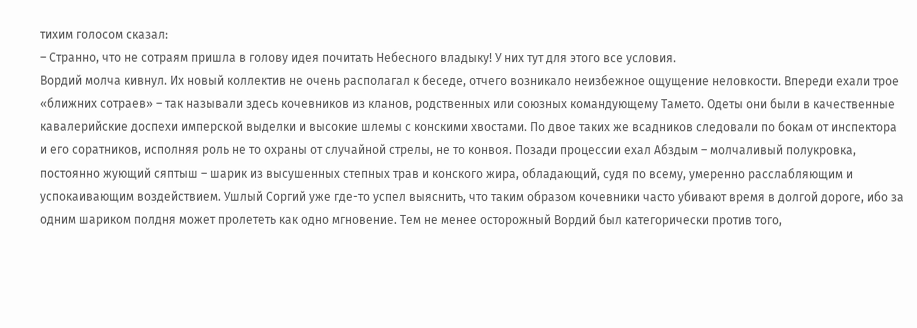тихим голосом сказал:
– Странно, что не сотраям пришла в голову идея почитать Небесного владыку! У них тут для этого все условия.
Вордий молча кивнул. Их новый коллектив не очень располагал к беседе, отчего возникало неизбежное ощущение неловкости. Впереди ехали трое «ближних сотраев» – так называли здесь кочевников из кланов, родственных или союзных командующему Тамето. Одеты они были в качественные кавалерийские доспехи имперской выделки и высокие шлемы с конскими хвостами. По двое таких же всадников следовали по бокам от инспектора и его соратников, исполняя роль не то охраны от случайной стрелы, не то конвоя. Позади процессии ехал Абздым – молчаливый полукровка, постоянно жующий сяптыш – шарик из высушенных степных трав и конского жира, обладающий, судя по всему, умеренно расслабляющим и успокаивающим воздействием. Ушлый Соргий уже где-то успел выяснить, что таким образом кочевники часто убивают время в долгой дороге, ибо за одним шариком полдня может пролететь как одно мгновение. Тем не менее осторожный Вордий был категорически против того,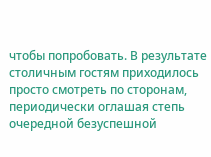чтобы попробовать. В результате столичным гостям приходилось просто смотреть по сторонам, периодически оглашая степь очередной безуспешной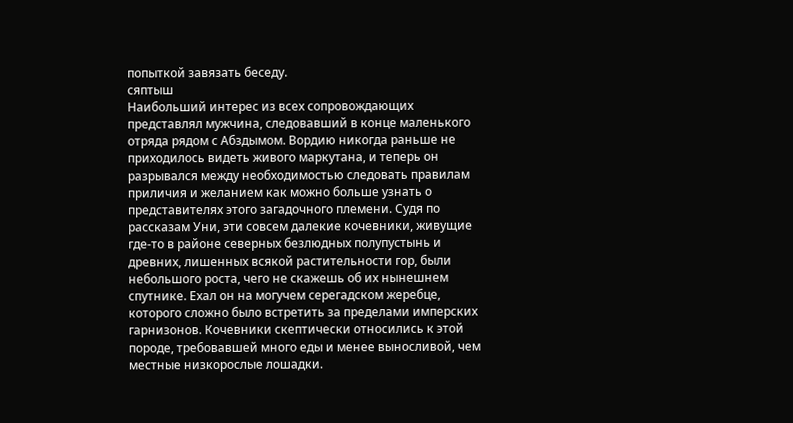попыткой завязать беседу.
сяптыш
Наибольший интерес из всех сопровождающих представлял мужчина, следовавший в конце маленького отряда рядом с Абздымом. Вордию никогда раньше не приходилось видеть живого маркутана, и теперь он разрывался между необходимостью следовать правилам приличия и желанием как можно больше узнать о представителях этого загадочного племени. Судя по рассказам Уни, эти совсем далекие кочевники, живущие где-то в районе северных безлюдных полупустынь и древних, лишенных всякой растительности гор, были небольшого роста, чего не скажешь об их нынешнем спутнике. Ехал он на могучем серегадском жеребце, которого сложно было встретить за пределами имперских гарнизонов. Кочевники скептически относились к этой породе, требовавшей много еды и менее выносливой, чем местные низкорослые лошадки.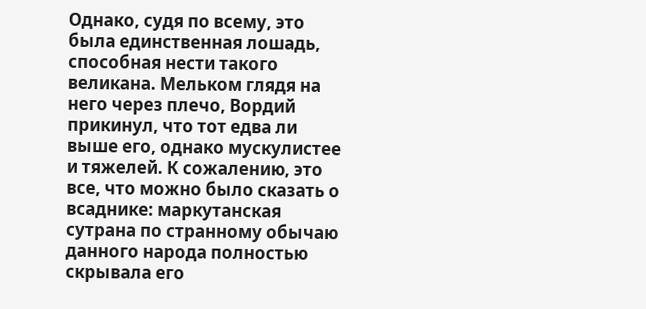Однако, судя по всему, это была единственная лошадь, способная нести такого великана. Мельком глядя на него через плечо, Вордий прикинул, что тот едва ли выше его, однако мускулистее и тяжелей. К сожалению, это все, что можно было сказать о всаднике: маркутанская сутрана по странному обычаю данного народа полностью скрывала его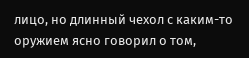лицо, но длинный чехол с каким-то оружием ясно говорил о том,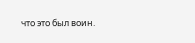что это был воин.